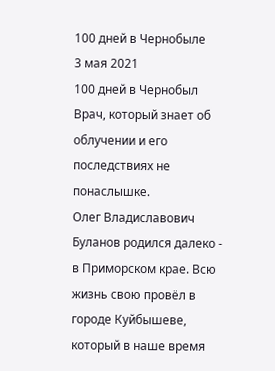100 дней в Чернобыле
3 мая 2021
100 дней в Чернобыл
Врач, который знает об облучении и его последствиях не понаслышке.
Олег Владиславович Буланов родился далеко - в Приморском крае. Всю жизнь свою провёл в городе Куйбышеве, который в наше время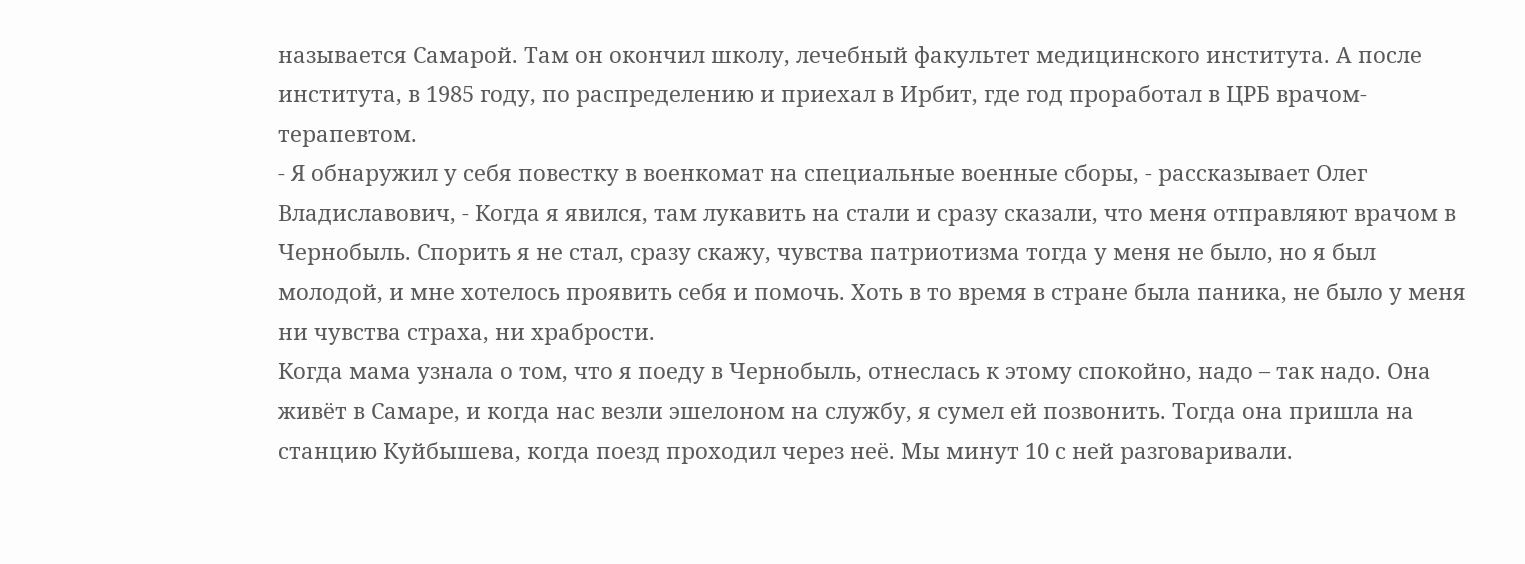называется Самарой. Там он окончил школу, лечебный факультет медицинского института. А после института, в 1985 году, по распределению и приехал в Ирбит, где год проработал в ЦРБ врачом-терапевтом.
- Я обнаружил у себя повестку в военкомат на специальные военные сборы, - рассказывает Олег Владиславович, - Когда я явился, там лукавить на стали и сразу сказали, что меня отправляют врачом в Чернобыль. Спорить я не стал, сразу скажу, чувства патриотизма тогда у меня не было, но я был молодой, и мне хотелось проявить себя и помочь. Хоть в то время в стране была паника, не было у меня ни чувства страха, ни храбрости.
Когда мама узнала о том, что я поеду в Чернобыль, отнеслась к этому спокойно, надо – так надо. Она живёт в Самаре, и когда нас везли эшелоном на службу, я сумел ей позвонить. Тогда она пришла на станцию Куйбышева, когда поезд проходил через неё. Мы минут 10 с ней разговаривали.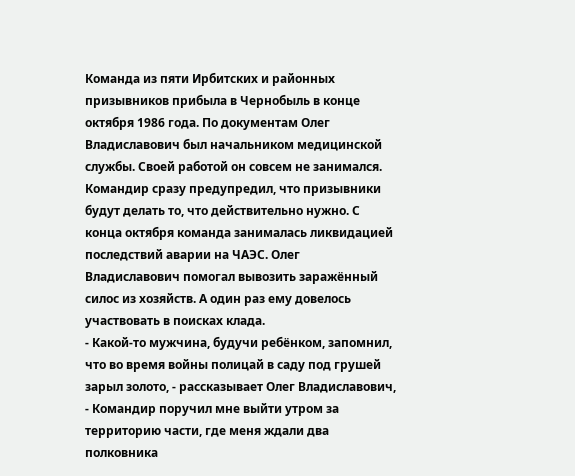Команда из пяти Ирбитских и районных призывников прибыла в Чернобыль в конце октября 1986 года. По документам Олег Владиславович был начальником медицинской службы. Своей работой он совсем не занимался. Командир сразу предупредил, что призывники будут делать то, что действительно нужно. С конца октября команда занималась ликвидацией последствий аварии на ЧАЭС. Олег Владиславович помогал вывозить заражённый силос из хозяйств. А один раз ему довелось участвовать в поисках клада.
- Какой-то мужчина, будучи ребёнком, запомнил, что во время войны полицай в саду под грушей зарыл золото, - рассказывает Олег Владиславович, - Командир поручил мне выйти утром за территорию части, где меня ждали два полковника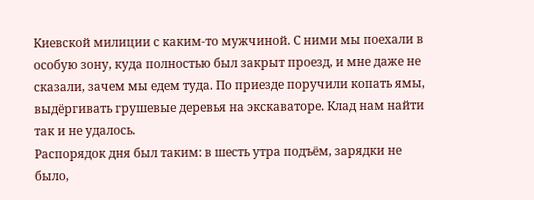Киевской милиции с каким-то мужчиной. С ними мы поехали в особую зону, куда полностью был закрыт проезд, и мне даже не сказали, зачем мы едем туда. По приезде поручили копать ямы, выдёргивать грушевые деревья на экскаваторе. Клад нам найти так и не удалось.
Распорядок дня был таким: в шесть утра подъём, зарядки не было,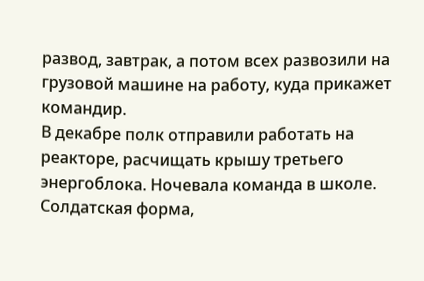развод, завтрак, а потом всех развозили на грузовой машине на работу, куда прикажет командир.
В декабре полк отправили работать на реакторе, расчищать крышу третьего энергоблока. Ночевала команда в школе. Солдатская форма,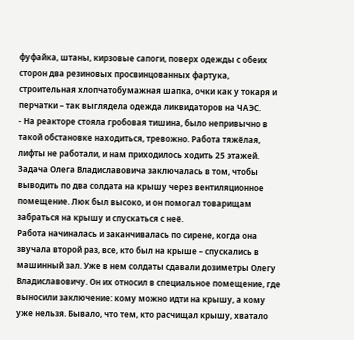фуфайка, штаны, кирзовые сапоги, поверх одежды с обеих сторон два резиновых просвинцованных фартука, строительная хлопчатобумажная шапка, очки как у токаря и перчатки – так выглядела одежда ликвидаторов на ЧАЭС.
- На реакторе стояла гробовая тишина, было непривычно в такой обстановке находиться, тревожно. Работа тяжёлая, лифты не работали, и нам приходилось ходить 25 этажей.
Задача Олега Владиславовича заключалась в том, чтобы выводить по два солдата на крышу через вентиляционное помещение. Люк был высоко, и он помогал товарищам забраться на крышу и спускаться с неё.
Работа начиналась и заканчивалась по сирене, когда она звучала второй раз, все, кто был на крыше – спускались в машинный зал. Уже в нем солдаты сдавали дозиметры Олегу Владиславовичу. Он их относил в специальное помещение, где выносили заключение: кому можно идти на крышу, а кому уже нельзя. Бывало, что тем, кто расчищал крышу, хватало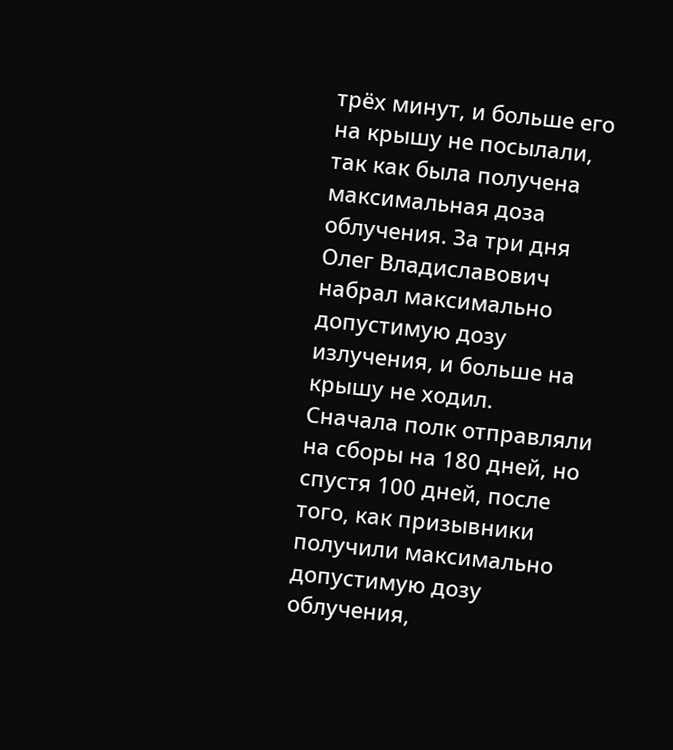трёх минут, и больше его на крышу не посылали, так как была получена максимальная доза облучения. За три дня Олег Владиславович набрал максимально допустимую дозу излучения, и больше на крышу не ходил.
Сначала полк отправляли на сборы на 180 дней, но спустя 100 дней, после того, как призывники получили максимально допустимую дозу облучения,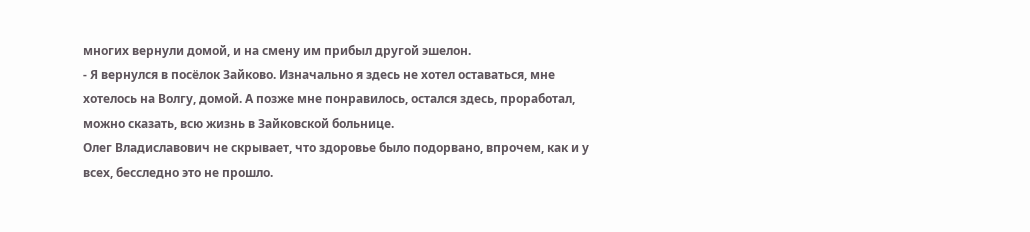многих вернули домой, и на смену им прибыл другой эшелон.
- Я вернулся в посёлок Зайково. Изначально я здесь не хотел оставаться, мне хотелось на Волгу, домой. А позже мне понравилось, остался здесь, проработал, можно сказать, всю жизнь в Зайковской больнице.
Олег Владиславович не скрывает, что здоровье было подорвано, впрочем, как и у всех, бесследно это не прошло.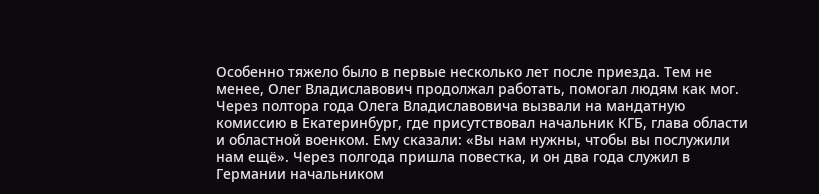Особенно тяжело было в первые несколько лет после приезда. Тем не менее, Олег Владиславович продолжал работать, помогал людям как мог.
Через полтора года Олега Владиславовича вызвали на мандатную комиссию в Екатеринбург, где присутствовал начальник КГБ, глава области и областной военком. Ему сказали: «Вы нам нужны, чтобы вы послужили нам ещё». Через полгода пришла повестка, и он два года служил в Германии начальником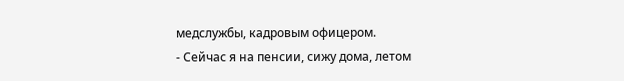медслужбы, кадровым офицером.
- Сейчас я на пенсии, сижу дома, летом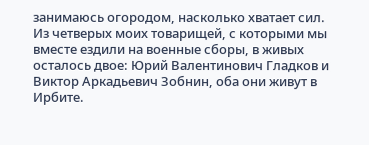занимаюсь огородом, насколько хватает сил. Из четверых моих товарищей, с которыми мы вместе ездили на военные сборы, в живых осталось двое: Юрий Валентинович Гладков и Виктор Аркадьевич Зобнин, оба они живут в Ирбите.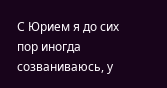С Юрием я до сих пор иногда созваниваюсь, у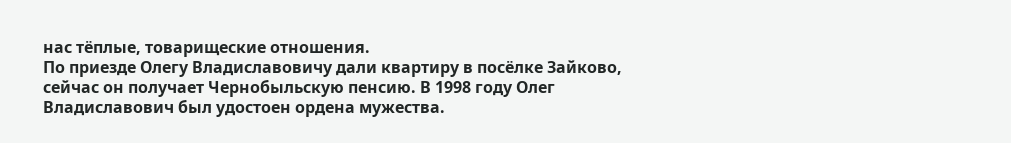нас тёплые, товарищеские отношения.
По приезде Олегу Владиславовичу дали квартиру в посёлке Зайково, сейчас он получает Чернобыльскую пенсию. В 1998 году Олег Владиславович был удостоен ордена мужества.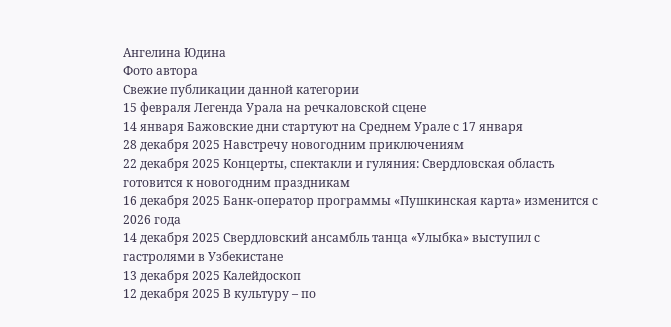Ангелина Юдина
Фото автора
Свежие публикации данной категории
15 февраля Легенда Урала на речкаловской сцене
14 января Бажовские дни стартуют на Среднем Урале с 17 января
28 декабря 2025 Навстречу новогодним приключениям
22 декабря 2025 Концерты, спектакли и гуляния: Свердловская область готовится к новогодним праздникам
16 декабря 2025 Банк-оператор программы «Пушкинская карта» изменится с 2026 года
14 декабря 2025 Свердловский ансамбль танца «Улыбка» выступил с гастролями в Узбекистане
13 декабря 2025 Калейдоскоп
12 декабря 2025 В культуру – по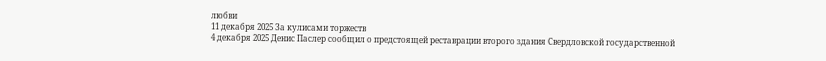любви
11 декабря 2025 За кулисами торжеств
4 декабря 2025 Денис Паслер сообщил о предстоящей реставрации второго здания Свердловской государственной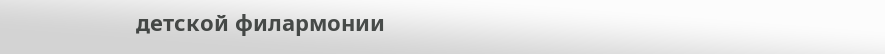детской филармонии